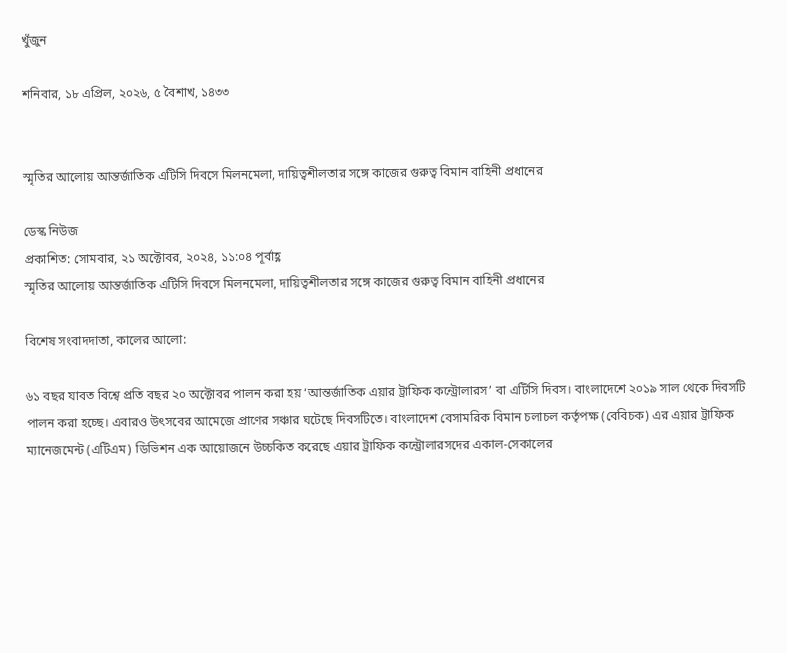খুঁজুন

শনিবার, ১৮ এপ্রিল, ২০২৬, ৫ বৈশাখ, ১৪৩৩


স্মৃতির আলোয় আন্তর্জাতিক এটিসি দিবসে মিলনমেলা, দায়িত্বশীলতার সঙ্গে কাজের গুরুত্ব বিমান বাহিনী প্রধানের

ডেস্ক নিউজ
প্রকাশিত: সোমবার, ২১ অক্টোবর, ২০২৪, ১১:০৪ পূর্বাহ্ণ
স্মৃতির আলোয় আন্তর্জাতিক এটিসি দিবসে মিলনমেলা, দায়িত্বশীলতার সঙ্গে কাজের গুরুত্ব বিমান বাহিনী প্রধানের

বিশেষ সংবাদদাতা, কালের আলো:

৬১ বছর যাবত বিশ্বে প্রতি বছর ২০ অক্টোবর পালন করা হয় ‘আন্তর্জাতিক এয়ার ট্রাফিক কন্ট্রোলারস’ বা এটিসি দিবস। বাংলাদেশে ২০১৯ সাল থেকে দিবসটি পালন করা হচ্ছে। এবারও উৎসবের আমেজে প্রাণের সঞ্চার ঘটেছে দিবসটিতে। বাংলাদেশ বেসামরিক বিমান চলাচল কর্তৃপক্ষ (বেবিচক) এর এয়ার ট্রাফিক ম্যানেজমেন্ট (এটিএম) ডিভিশন এক আয়োজনে উচ্চকিত করেছে এয়ার ট্রাফিক কন্ট্রোলারসদের একাল-সেকালের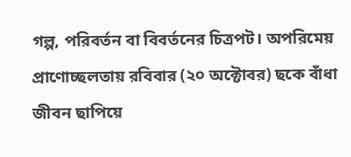গল্প, পরিবর্তন বা বিবর্তনের চিত্রপট। অপরিমেয় প্রাণোচ্ছলতায় রবিবার (২০ অক্টোবর) ছকে বাঁধা জীবন ছাপিয়ে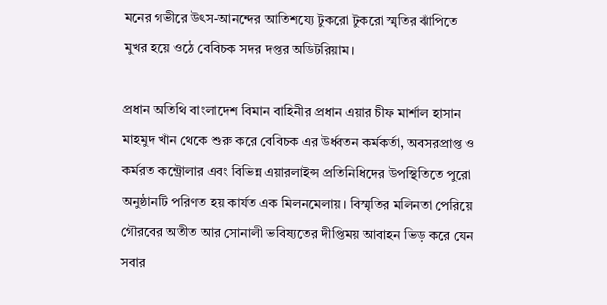মনের গভীরে উৎস-আনন্দের আতিশয্যে টুকরো টুকরো স্মৃতির ঝাঁপিতে মুখর হয়ে ওঠে বেবিচক সদর দপ্তর অডিটরিয়াম।

প্রধান অতিথি বাংলাদেশ বিমান বাহিনীর প্রধান এয়ার চীফ মার্শাল হাসান মাহমুদ খাঁন থেকে শুরু করে বেবিচক এর উর্ধ্বতন কর্মকর্তা, অবসরপ্রাপ্ত ও কর্মরত কন্ট্রোলার এবং বিভিন্ন এয়ারলাইন্স প্রতিনিধিদের উপস্থিতিতে পুরো অনুষ্ঠানটি পরিণত হয় কার্যত এক মিলনমেলায়। বিস্মৃতির মলিনতা পেরিয়ে গৌরবের অতীত আর সোনালী ভবিষ্যতের দীপ্তিময় আবাহন ভিড় করে যেন সবার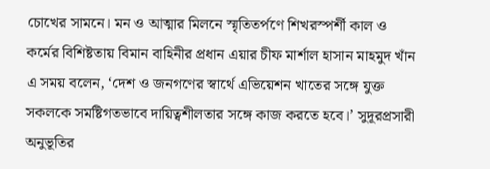চোখের সামনে। মন ও আত্মার মিলনে স্মৃতিতর্পণে শিখরস্পর্শী কাল ও কর্মের বিশিষ্টতায় বিমান বাহিনীর প্রধান এয়ার চীফ মার্শাল হাসান মাহমুদ খাঁন এ সময় বলেন, ‘দেশ ও জনগণের স্বার্থে এভিয়েশন খাতের সঙ্গে যুক্ত সকলকে সমষ্টিগতভাবে দায়িত্বশীলতার সঙ্গে কাজ করতে হবে।’ সুদূরপ্রসারী অনুভূতির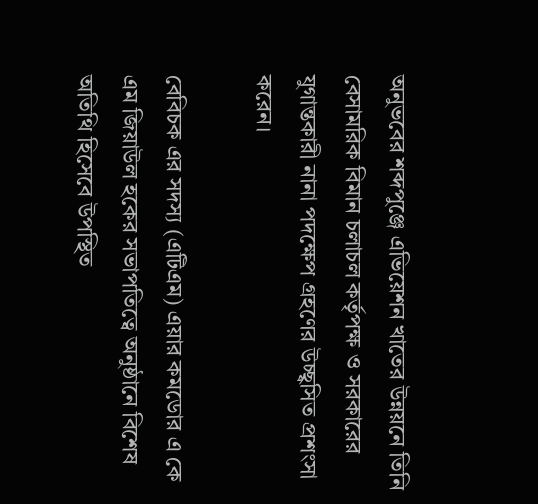অনুভবের শব্দপুঞ্জে এভিয়েশন খাতের উন্নয়নে তিনি বেসামরিক বিমান চলাচল কর্তৃপক্ষ ও সরকারের যুগান্তকারী নানা পদক্ষেপ গ্রহণের উচ্ছ্বসিত প্রশংসা করেন।

বেবিচক এর সদস্য (এটিএম) এয়ার কমডোর এ কে এম জিয়াউল হকের সভাপতিত্বে অনুষ্ঠানে বিশেষ অতিথি হিসেবে উপস্থিত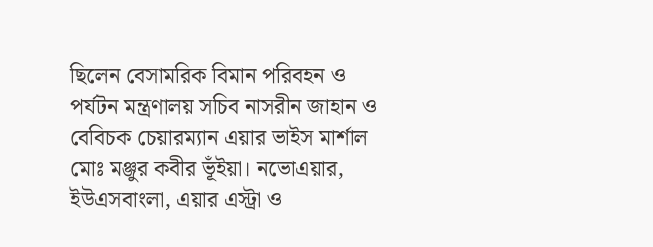ছিলেন বেসামরিক বিমান পরিবহন ও পর্যটন মন্ত্রণালয় সচিব নাসরীন জাহান ও বেবিচক চেয়ারম্যান এয়ার ভাইস মার্শাল মোঃ মঞ্জুর কবীর ভূঁইয়া। নভোএয়ার, ইউএসবাংলা, এয়ার এস্ট্রা ও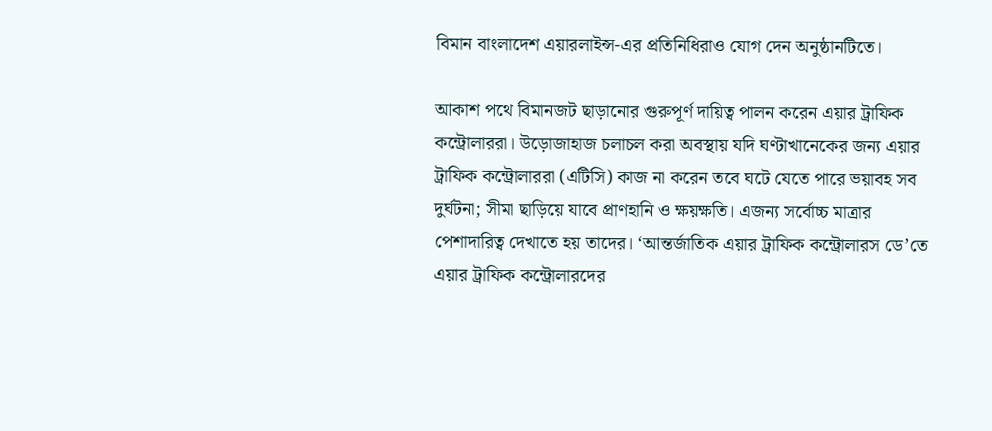বিমান বাংলাদেশ এয়ারলাইন্স-এর প্রতিনিধিরাও যোগ দেন অনুষ্ঠানটিতে।

আকাশ পথে বিমানজট ছাড়ানোর গুরুপূর্ণ দায়িত্ব পালন করেন এয়ার ট্রাফিক কন্ট্রোলাররা। উড়োজাহাজ চলাচল করা অবস্থায় যদি ঘণ্টাখানেকের জন্য এয়ার ট্রাফিক কন্ট্রোলাররা (এটিসি) কাজ না করেন তবে ঘটে যেতে পারে ভয়াবহ সব দুর্ঘটনা; সীমা ছাড়িয়ে যাবে প্রাণহানি ও ক্ষয়ক্ষতি। এজন্য সর্বোচ্চ মাত্রার পেশাদারিত্ব দেখাতে হয় তাদের। ‘আন্তর্জাতিক এয়ার ট্রাফিক কন্ট্রোলারস ডে’তে এয়ার ট্রাফিক কন্ট্রোলারদের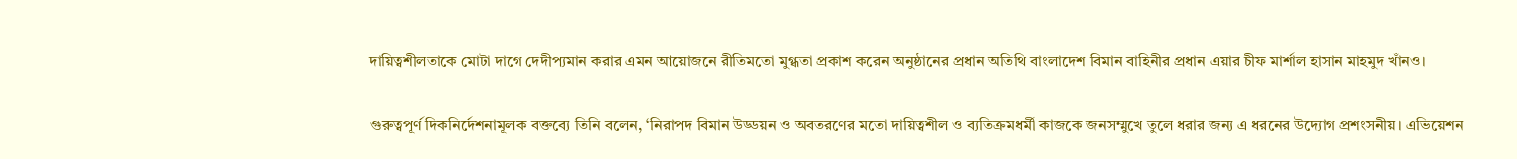দায়িত্বশীলতাকে মোটা দাগে দেদীপ্যমান করার এমন আয়োজনে রীতিমতো মুগ্ধতা প্রকাশ করেন অনুষ্ঠানের প্রধান অতিথি বাংলাদেশ বিমান বাহিনীর প্রধান এয়ার চীফ মার্শাল হাসান মাহমুদ খাঁনও।

গুরুত্বপূর্ণ দিকনির্দেশনামূলক বক্তব্যে তিনি বলেন, ‘নিরাপদ বিমান উড্ডয়ন ও অবতরণের মতো দায়িত্বশীল ও ব্যতিক্রমধর্মী কাজকে জনসম্মুখে তুলে ধরার জন্য এ ধরনের উদ্যোগ প্রশংসনীয়। এভিয়েশন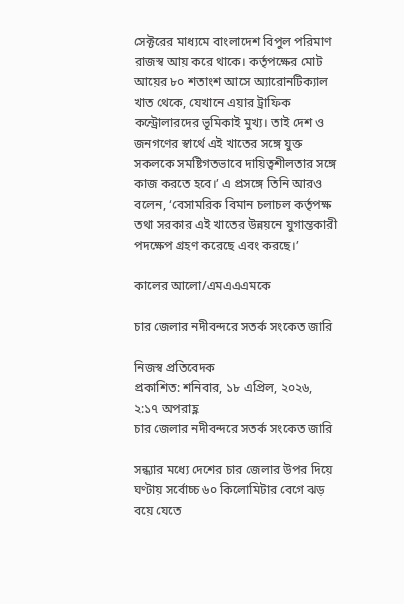সেক্টরের মাধ্যমে বাংলাদেশ বিপুল পরিমাণ রাজস্ব আয় করে থাকে। কর্তৃপক্ষের মোট আয়ের ৮০ শতাংশ আসে অ্যারোনটিক্যাল খাত থেকে, যেখানে এয়ার ট্রাফিক কন্ট্রোলারদের ভূমিকাই মুখ্য। তাই দেশ ও জনগণের স্বার্থে এই খাতের সঙ্গে যুক্ত সকলকে সমষ্টিগতভাবে দায়িত্বশীলতার সঙ্গে কাজ করতে হবে।’ এ প্রসঙ্গে তিনি আরও বলেন, ‘বেসামরিক বিমান চলাচল কর্তৃপক্ষ তথা সরকার এই খাতের উন্নয়নে যুগান্তকারী পদক্ষেপ গ্রহণ করেছে এবং করছে।’

কালের আলো/এমএএএমকে

চার জেলার নদীবন্দরে সতর্ক সংকেত জারি

নিজস্ব প্রতিবেদক
প্রকাশিত: শনিবার, ১৮ এপ্রিল, ২০২৬, ২:১৭ অপরাহ্ণ
চার জেলার নদীবন্দরে সতর্ক সংকেত জারি

সন্ধ্যার মধ্যে দেশের চার জেলার উপর দিয়ে ঘণ্টায় সর্বোচ্চ ৬০ কিলোমিটার বেগে ঝড় বয়ে যেতে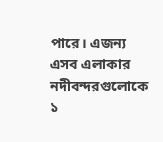পারে। এজন্য এসব এলাকার নদীবন্দরগুলোকে ১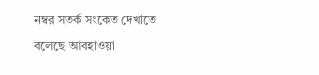নম্বর সতর্ক সংকেত দেখাতে বলেছে আবহাওয়া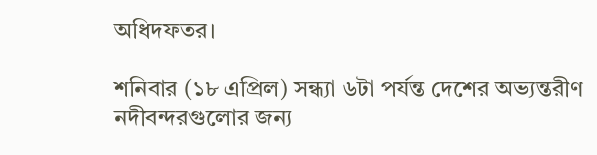অধিদফতর।

শনিবার (১৮ এপ্রিল) সন্ধ্যা ৬টা পর্যন্ত দেশের অভ্যন্তরীণ নদীবন্দরগুলোর জন্য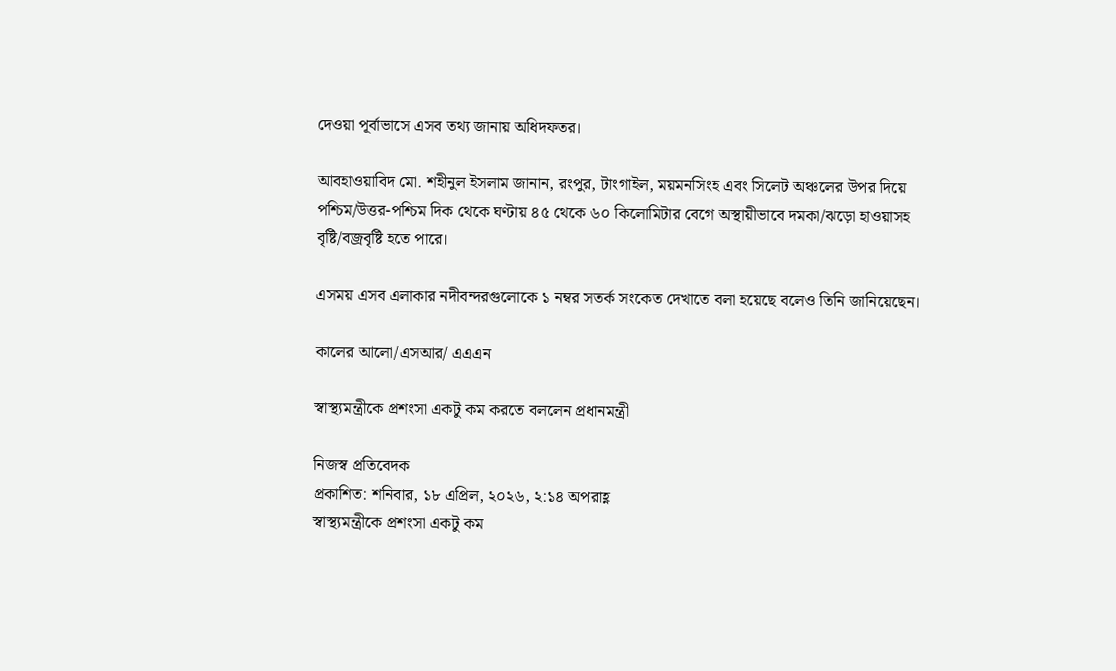দেওয়া পূর্বাভাসে এসব তথ্য জানায় অধিদফতর।

আবহাওয়াবিদ মো. শহীনুল ইসলাম জানান, রংপুর, টাংগাইল, ময়মনসিংহ এবং সিলেট অঞ্চলের উপর দিয়ে পশ্চিম/উত্তর-পশ্চিম দিক থেকে ঘণ্টায় ৪৫ থেকে ৬০ কিলোমিটার বেগে অস্থায়ীভাবে দমকা/ঝড়ো হাওয়াসহ বৃষ্টি/বজ্রবৃষ্টি হতে পারে।

এসময় এসব এলাকার নদীবন্দরগুলোকে ১ নম্বর সতর্ক সংকেত দেখাতে বলা হয়েছে বলেও তিনি জানিয়েছেন।

কালের আলো/এসআর/ এএএন

স্বাস্থ্যমন্ত্রীকে প্রশংসা একটু কম করতে বললেন প্রধানমন্ত্রী

নিজস্ব প্রতিবেদক
প্রকাশিত: শনিবার, ১৮ এপ্রিল, ২০২৬, ২:১৪ অপরাহ্ণ
স্বাস্থ্যমন্ত্রীকে প্রশংসা একটু কম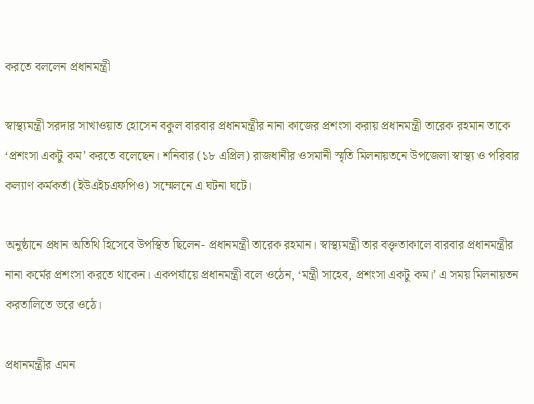করতে বললেন প্রধানমন্ত্রী

স্বাস্থ্যমন্ত্রী সরদার সাখাওয়াত হোসেন বকুল বারবার প্রধানমন্ত্রীর নানা কাজের প্রশংসা করায় প্রধানমন্ত্রী তারেক রহমান তাকে ‘প্রশংসা একটু কম’ করতে বলেছেন। শনিবার (১৮ এপ্রিল) রাজধানীর ওসমানী স্মৃতি মিলনায়তনে উপজেলা স্বাস্থ্য ও পরিবার কল্যাণ কর্মকর্তা (ইউএইচএফপিও) সম্মেলনে এ ঘটনা ঘটে।

অনুষ্ঠানে প্রধান অতিথি হিসেবে উপস্থিত ছিলেন- প্রধানমন্ত্রী তারেক রহমান। স্বাস্থ্যমন্ত্রী তার বক্তৃতাকালে বারবার প্রধানমন্ত্রীর নানা কর্মের প্রশংসা করতে থাকেন। একপর্যায়ে প্রধানমন্ত্রী বলে ওঠেন, ‘মন্ত্রী সাহেব, প্রশংসা একটু কম।’ এ সময় মিলনায়তন করতালিতে ভরে ওঠে।

প্রধানমন্ত্রীর এমন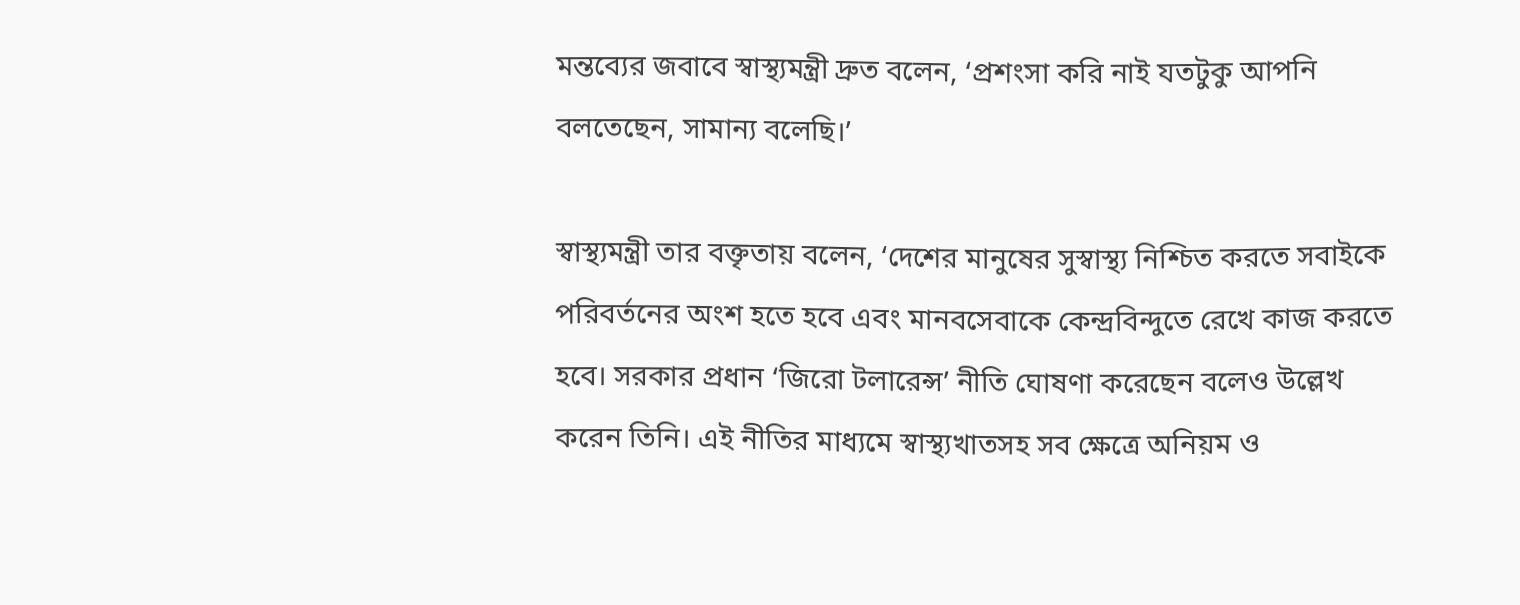মন্তব্যের জবাবে স্বাস্থ্যমন্ত্রী দ্রুত বলেন, ‘প্রশংসা করি নাই যতটুকু আপনি বলতেছেন, সামান্য বলেছি।’

স্বাস্থ্যমন্ত্রী তার বক্তৃতায় বলেন, ‘দেশের মানুষের সুস্বাস্থ্য নিশ্চিত করতে সবাইকে পরিবর্তনের অংশ হতে হবে এবং মানবসেবাকে কেন্দ্রবিন্দুতে রেখে কাজ করতে হবে। সরকার প্রধান ‘জিরো টলারেন্স’ নীতি ঘোষণা করেছেন বলেও উল্লেখ করেন তিনি। এই নীতির মাধ্যমে স্বাস্থ্যখাতসহ সব ক্ষেত্রে অনিয়ম ও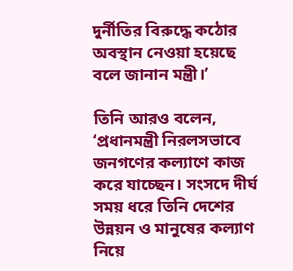দুর্নীতির বিরুদ্ধে কঠোর অবস্থান নেওয়া হয়েছে বলে জানান মন্ত্রী।’

তিনি আরও বলেন, ‘প্রধানমন্ত্রী নিরলসভাবে জনগণের কল্যাণে কাজ করে যাচ্ছেন। সংসদে দীর্ঘ সময় ধরে তিনি দেশের উন্নয়ন ও মানুষের কল্যাণ নিয়ে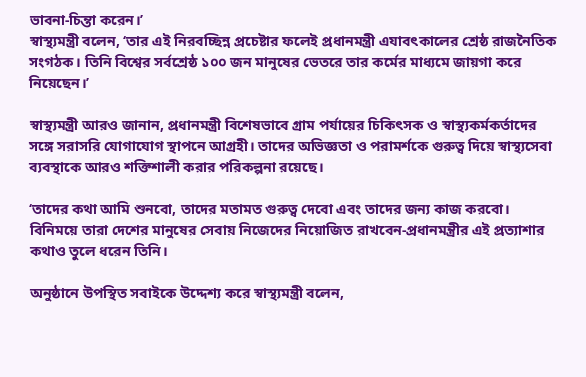ভাবনা-চিন্তা করেন।’
স্বাস্থ্যমন্ত্রী বলেন, ‘তার এই নিরবচ্ছিন্ন প্রচেষ্টার ফলেই প্রধানমন্ত্রী এযাবৎকালের শ্রেষ্ঠ রাজনৈতিক সংগঠক। তিনি বিশ্বের সর্বশ্রেষ্ঠ ১০০ জন মানুষের ভেতরে তার কর্মের মাধ্যমে জায়গা করে নিয়েছেন।’

স্বাস্থ্যমন্ত্রী আরও জানান, প্রধানমন্ত্রী বিশেষভাবে গ্রাম পর্যায়ের চিকিৎসক ও স্বাস্থ্যকর্মকর্তাদের সঙ্গে সরাসরি যোগাযোগ স্থাপনে আগ্রহী। তাদের অভিজ্ঞতা ও পরামর্শকে গুরুত্ব দিয়ে স্বাস্থ্যসেবা ব্যবস্থাকে আরও শক্তিশালী করার পরিকল্পনা রয়েছে।

‘তাদের কথা আমি শুনবো, তাদের মতামত গুরুত্ব দেবো এবং তাদের জন্য কাজ করবো। বিনিময়ে তারা দেশের মানুষের সেবায় নিজেদের নিয়োজিত রাখবেন-প্রধানমন্ত্রীর এই প্রত্যাশার কথাও তুলে ধরেন তিনি।

অনুষ্ঠানে উপস্থিত সবাইকে উদ্দেশ্য করে স্বাস্থ্যমন্ত্রী বলেন,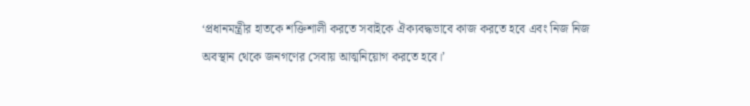‘প্রধানমন্ত্রীর হাতকে শক্তিশালী করতে সবাইকে ঐক্যবদ্ধভাবে কাজ করতে হবে এবং নিজ নিজ অবস্থান থেকে জনগণের সেবায় আত্মনিয়োগ করতে হবে।’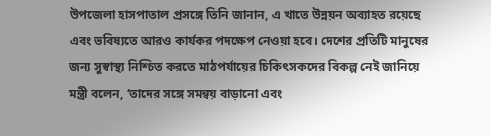উপজেলা হাসপাতাল প্রসঙ্গে তিনি জানান, এ খাতে উন্নয়ন অব্যাহত রয়েছে এবং ভবিষ্যতে আরও কার্যকর পদক্ষেপ নেওয়া হবে। দেশের প্রতিটি মানুষের জন্য সুস্বাস্থ্য নিশ্চিত করতে মাঠপর্যায়ের চিকিৎসকদের বিকল্প নেই জানিয়ে মন্ত্রী বলেন, ‘তাদের সঙ্গে সমন্বয় বাড়ানো এবং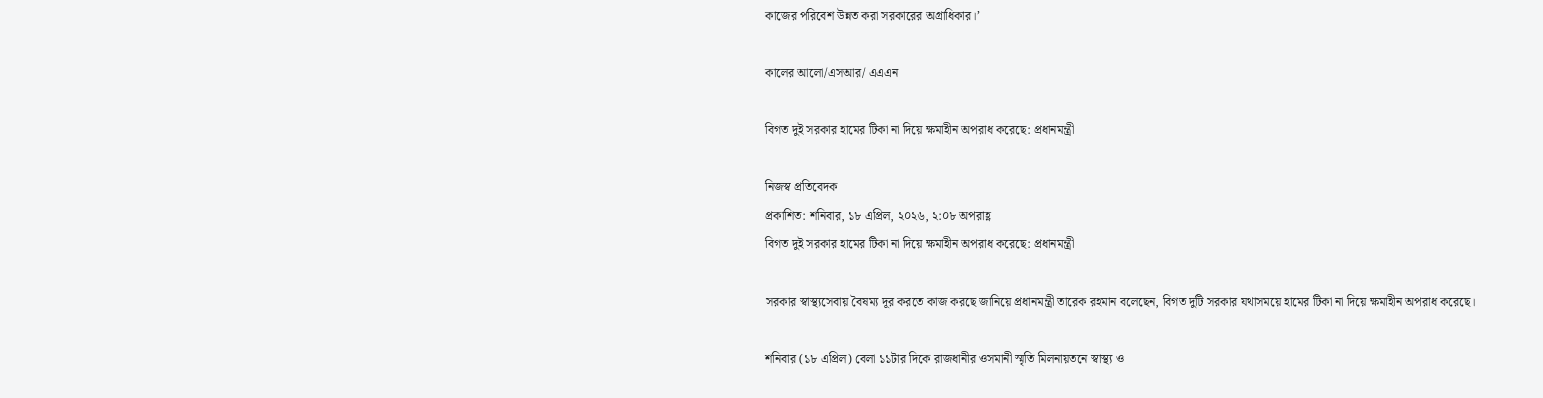কাজের পরিবেশ উন্নত করা সরকারের অগ্রাধিকার।’

কালের আলো/এসআর/ এএএন

বিগত দুই সরকার হামের টিকা না দিয়ে ক্ষমাহীন অপরাধ করেছে: প্রধানমন্ত্রী

নিজস্ব প্রতিবেদক
প্রকাশিত: শনিবার, ১৮ এপ্রিল, ২০২৬, ২:০৮ অপরাহ্ণ
বিগত দুই সরকার হামের টিকা না দিয়ে ক্ষমাহীন অপরাধ করেছে: প্রধানমন্ত্রী

সরকার স্বাস্থ্যসেবায় বৈষম্য দূর করতে কাজ করছে জানিয়ে প্রধানমন্ত্রী তারেক রহমান বলেছেন, বিগত দুটি সরকার যথাসময়ে হামের টিকা না দিয়ে ক্ষমাহীন অপরাধ করেছে।

শনিবার (১৮ এপ্রিল) বেলা ১১টার দিকে রাজধানীর ওসমানী স্মৃতি মিলনায়তনে স্বাস্থ্য ও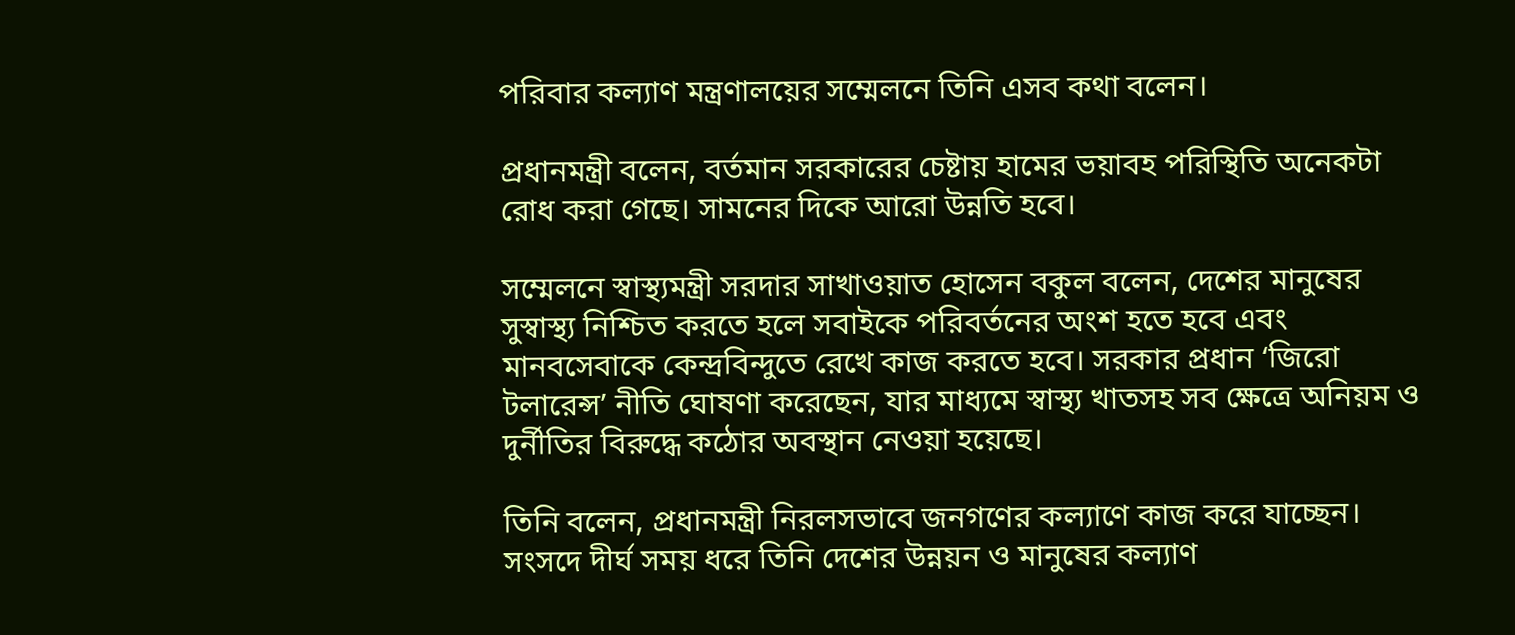পরিবার কল্যাণ মন্ত্রণালয়ের সম্মেলনে তিনি এসব কথা বলেন।

প্রধানমন্ত্রী বলেন, বর্তমান সরকারের চেষ্টায় হামের ভয়াবহ পরিস্থিতি অনেকটা রোধ করা গেছে। সামনের দিকে আরো উন্নতি হবে।

সম্মেলনে স্বাস্থ্যমন্ত্রী সরদার সাখাওয়াত হোসেন বকুল বলেন, দেশের মানুষের সুস্বাস্থ্য নিশ্চিত করতে হলে সবাইকে পরিবর্তনের অংশ হতে হবে এবং মানবসেবাকে কেন্দ্রবিন্দুতে রেখে কাজ করতে হবে। সরকার প্রধান ‘জিরো টলারেন্স’ নীতি ঘোষণা করেছেন, যার মাধ্যমে স্বাস্থ্য খাতসহ সব ক্ষেত্রে অনিয়ম ও দুর্নীতির বিরুদ্ধে কঠোর অবস্থান নেওয়া হয়েছে।

তিনি বলেন, প্রধানমন্ত্রী নিরলসভাবে জনগণের কল্যাণে কাজ করে যাচ্ছেন। সংসদে দীর্ঘ সময় ধরে তিনি দেশের উন্নয়ন ও মানুষের কল্যাণ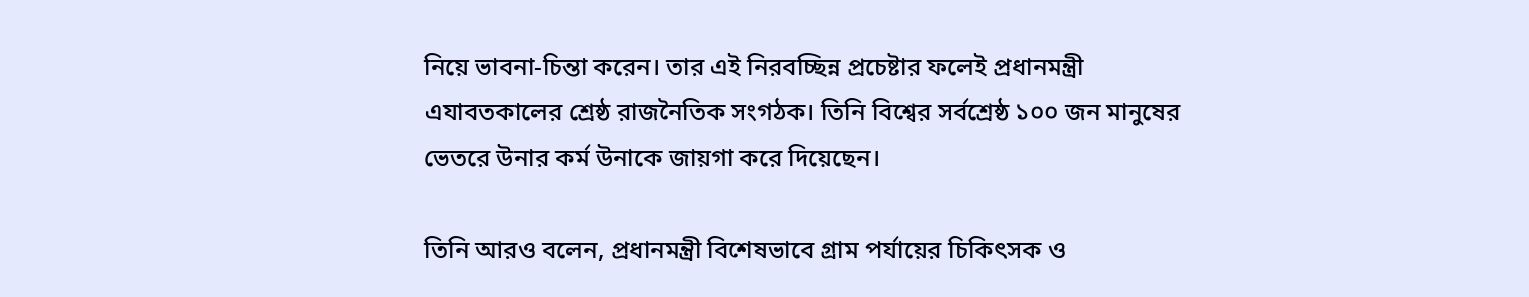নিয়ে ভাবনা-চিন্তা করেন। তার এই নিরবচ্ছিন্ন প্রচেষ্টার ফলেই প্রধানমন্ত্রী এযাবতকালের শ্রেষ্ঠ রাজনৈতিক সংগঠক। তিনি বিশ্বের সর্বশ্রেষ্ঠ ১০০ জন মানুষের ভেতরে উনার কর্ম উনাকে জায়গা করে দিয়েছেন।

তিনি আরও বলেন, প্রধানমন্ত্রী বিশেষভাবে গ্রাম পর্যায়ের চিকিৎসক ও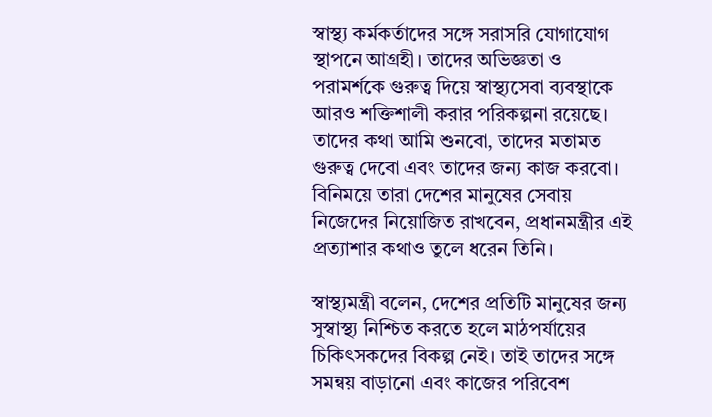স্বাস্থ্য কর্মকর্তাদের সঙ্গে সরাসরি যোগাযোগ স্থাপনে আগ্রহী। তাদের অভিজ্ঞতা ও পরামর্শকে গুরুত্ব দিয়ে স্বাস্থ্যসেবা ব্যবস্থাকে আরও শক্তিশালী করার পরিকল্পনা রয়েছে। তাদের কথা আমি শুনবো, তাদের মতামত গুরুত্ব দেবো এবং তাদের জন্য কাজ করবো। বিনিময়ে তারা দেশের মানুষের সেবায় নিজেদের নিয়োজিত রাখবেন, প্রধানমন্ত্রীর এই প্রত্যাশার কথাও তুলে ধরেন তিনি।

স্বাস্থ্যমন্ত্রী বলেন, দেশের প্রতিটি মানুষের জন্য সুস্বাস্থ্য নিশ্চিত করতে হলে মাঠপর্যায়ের চিকিৎসকদের বিকল্প নেই। তাই তাদের সঙ্গে সমন্বয় বাড়ানো এবং কাজের পরিবেশ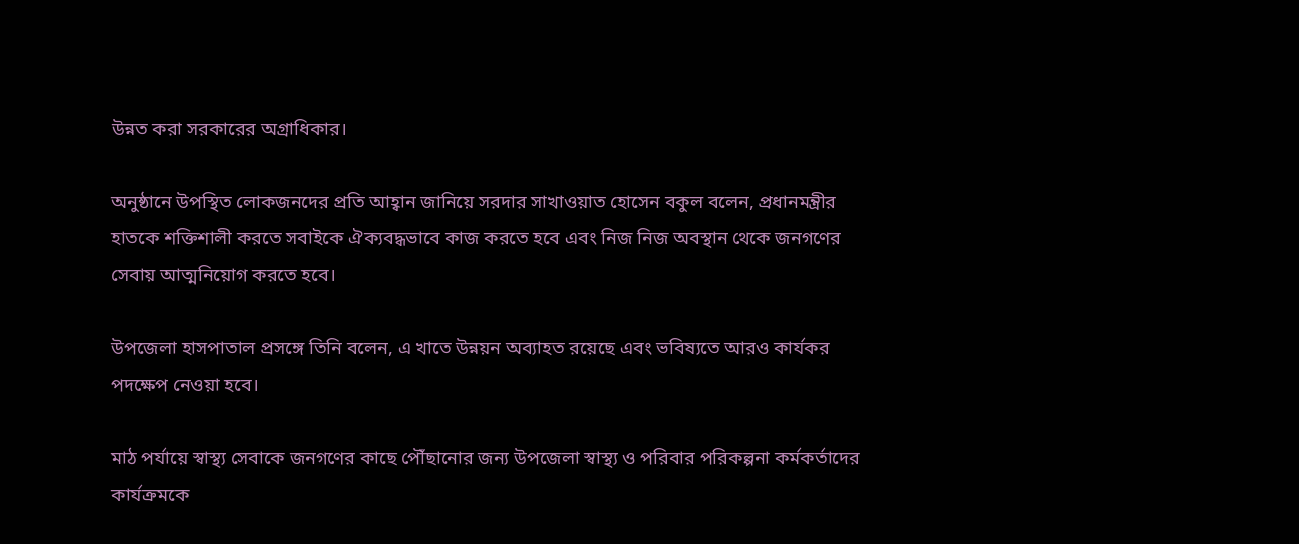উন্নত করা সরকারের অগ্রাধিকার।

অনুষ্ঠানে উপস্থিত লোকজনদের প্রতি আহ্বান জানিয়ে সরদার সাখাওয়াত হোসেন বকুল বলেন, প্রধানমন্ত্রীর হাতকে শক্তিশালী করতে সবাইকে ঐক্যবদ্ধভাবে কাজ করতে হবে এবং নিজ নিজ অবস্থান থেকে জনগণের সেবায় আত্মনিয়োগ করতে হবে।

উপজেলা হাসপাতাল প্রসঙ্গে তিনি বলেন, এ খাতে উন্নয়ন অব্যাহত রয়েছে এবং ভবিষ্যতে আরও কার্যকর পদক্ষেপ নেওয়া হবে।

মাঠ পর্যায়ে স্বাস্থ্য সেবাকে জনগণের কাছে পৌঁছানোর জন্য উপজেলা স্বাস্থ্য ও পরিবার পরিকল্পনা কর্মকর্তাদের কার্যক্রমকে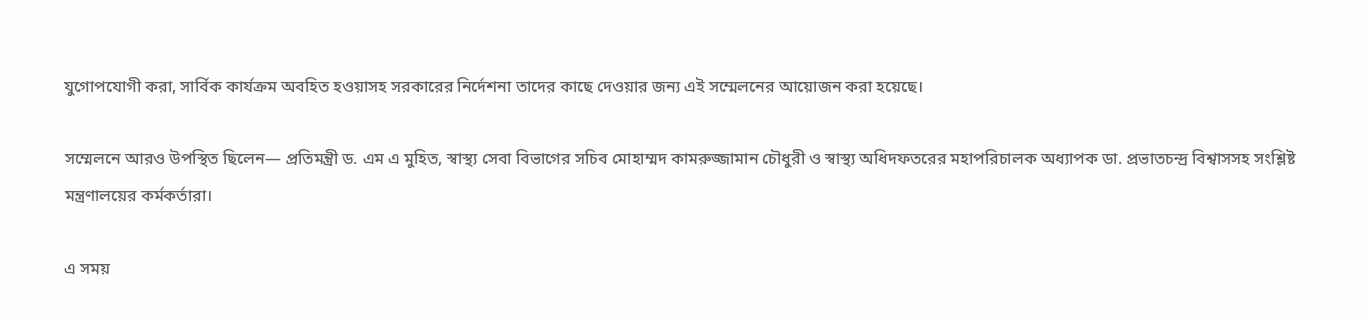যুগোপযোগী করা, সার্বিক কার্যক্রম অবহিত হওয়াসহ সরকারের নির্দেশনা তাদের কাছে দেওয়ার জন্য এই সম্মেলনের আয়োজন করা হয়েছে।

সম্মেলনে আরও উপস্থিত ছিলেন— প্রতিমন্ত্রী ড. এম এ মুহিত, স্বাস্থ্য সেবা বিভাগের সচিব মোহাম্মদ কামরুজ্জামান চৌধুরী ও স্বাস্থ্য অধিদফতরের মহাপরিচালক অধ্যাপক ডা. প্রভাতচন্দ্র বিশ্বাসসহ সংশ্লিষ্ট মন্ত্রণালয়ের কর্মকর্তারা।

এ সময়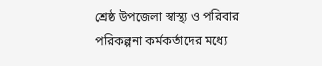শ্রেষ্ঠ উপজেলা স্বাস্থ্য ও পরিবার পরিকল্পনা কর্মকর্তাদের মধ্যে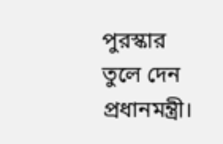পুরস্কার তুলে দেন প্রধানমন্ত্রী।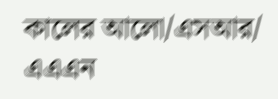কালের আলো/এসআর/ এএএন